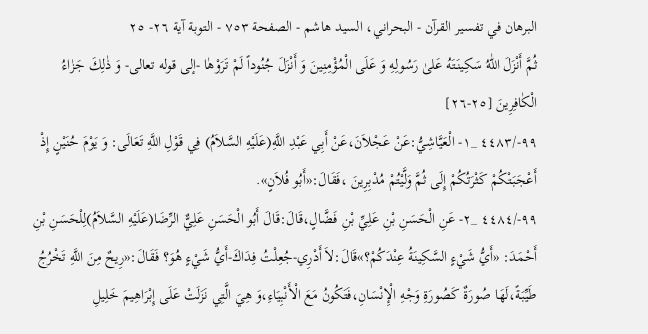البرهان في تفسير القرآن - البحراني، السيد هاشم - الصفحة ٧٥٣ - التوبة آية ٢٦- ٢٥
ثُمَّ أَنْزَلَ اللّٰهُ سَكِينَتَهُ عَلىٰ رَسُولِهِ وَ عَلَى الْمُؤْمِنِينَ وَ أَنْزَلَ جُنُوداً لَمْ تَرَوْهٰا -إلى قوله تعالى- وَ ذٰلِكَ جَزٰاءُ الْكٰافِرِينَ [٢٥-٢٦]
٩٩-/٤٤٨٣ _١- الْعَيَّاشِيُّ:عَنْ عَجْلاَنَ،عَنْ أَبِي عَبْدِ اللَّهِ(عَلَيْهِ السَّلاَمُ) فِي قَوْلِ اللَّهِ تَعَالَى: وَ يَوْمَ حُنَيْنٍ إِذْ أَعْجَبَتْكُمْ كَثْرَتُكُمْ إِلَى ثُمَّ وَلَّيْتُمْ مُدْبِرِينَ ،فَقَالَ:«أَبُو فُلاَنٍ».
٩٩-/٤٤٨٤ _٢- عَنِ الْحَسَنِ بْنِ عَلِيِّ بْنِ فَضَّالٍ،قَالَ:قَالَ أَبُو الْحَسَنِ عَلِيٌّ الرِّضَا(عَلَيْهِ السَّلاَمُ)لِلْحَسَنِ بْنِ أَحْمَدَ: «أَيُّ شَيْءٍ السَّكِينَةُ عِنْدَكُمْ؟»قَالَ:لاَ أَدْرِي-جُعِلْتُ فِدَاكَ-أَيُّ شَيْءٍ هُوَ؟ فَقَالَ:«رِيحٌ مِنَ اللَّهِ تَخْرُجُ طَيِّبَةً،لَهَا صُورَةٌ كَصُورَةِ وَجْهِ الْإِنْسَانِ،فَتَكُونُ مَعَ الْأَنْبِيَاءِ،وَ هِيَ الَّتِي نَزَلَتْ عَلَى إِبْرَاهِيمَ خَلِيلِ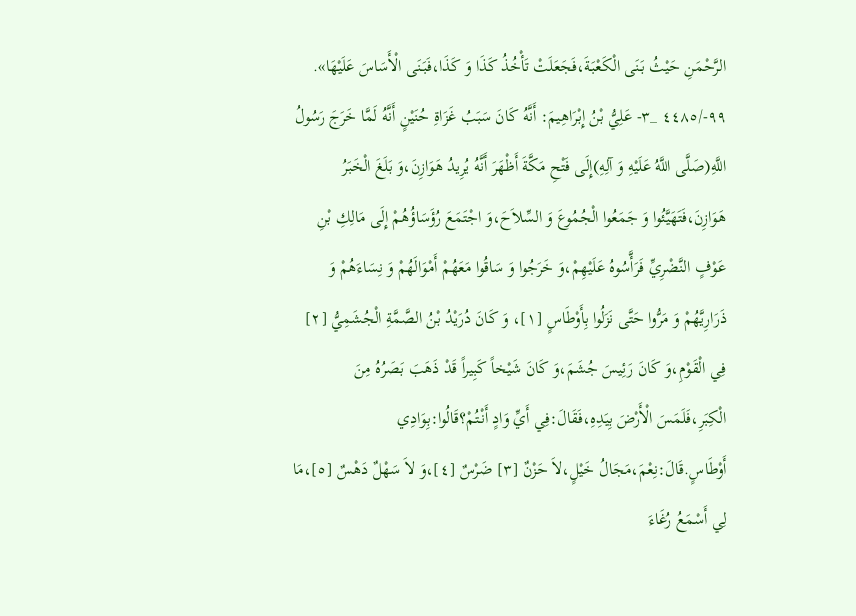الرَّحْمَنِ حَيْثُ بَنَى الْكَعْبَةَ،فَجَعَلَتْ تَأْخُذُ كَذَا وَ كَذَا،فَبَنَى الْأَسَاسَ عَلَيْهَا».
٩٩-/٤٤٨٥ _٣- عَلِيُّ بْنُ إِبْرَاهِيمَ: أَنَّهُ كَانَ سَبَبُ غَزَاةِ حُنَيْنٍ أَنَّهُ لَمَّا خَرَجَ رَسُولُ اللَّهِ(صَلَّى اللَّهُ عَلَيْهِ وَ آلِهِ)إِلَى فَتْحِ مَكَّةَ أَظْهَرَ أَنَّهُ يُرِيدُ هَوَازِنَ،وَ بَلَغَ الْخَبَرُ هَوَازِنَ،فَتَهَيَّئُوا وَ جَمَعُوا الْجُمُوعَ وَ السِّلاَحَ،وَ اجْتَمَعَ رُؤَسَاؤُهُمْ إِلَى مَالِكِ بْنِ عَوْفٍ النَّضْرِيِّ فَرَأَّسُوهُ عَلَيْهِمْ،وَ خَرَجُوا وَ سَاقُوا مَعَهُمْ أَمْوَالَهُمْ وَ نِسَاءَهُمْ وَ ذَرَارِيَّهُمْ وَ مَرُّوا حَتَّى نَزَلُوا بِأَوْطَاسٍ [١]، وَ كَانَ دُرَيْدُ بْنُ الصَّمَّةِ الْجُشَمِيُّ [٢] فِي الْقَوْمِ،وَ كَانَ رَئِيسَ جُشَمَ،وَ كَانَ شَيْخاً كَبِيراً قَدْ ذَهَبَ بَصَرُهُ مِنَ الْكِبَرِ،فَلَمَسَ الْأَرْضَ بِيَدِهِ،فَقَالَ:فِي أَيِّ وَادٍ أَنْتُمْ؟قَالُوا:بِوَادِي أَوْطَاسٍ.قَالَ:نِعْمَ،مَجَالُ خَيْلٍ،لاَ حَزْنٌ [٣] ضَرْسٌ [٤]،وَ لاَ سَهْلٌ دَهْسٌ [٥]،مَا لِي أَسْمَعُ رُغَاءَ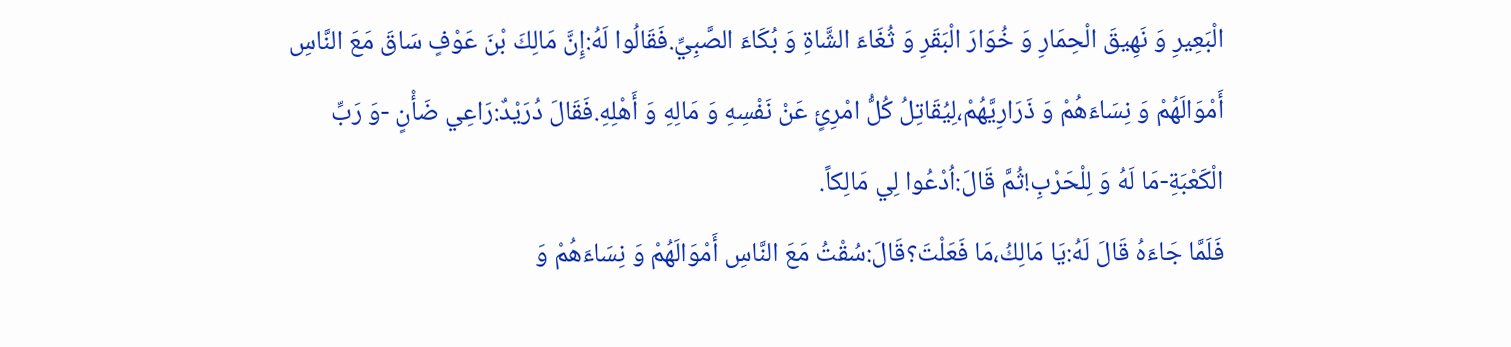الْبَعِيرِ وَ نَهِيقَ الْحِمَارِ وَ خُوَارَ الْبَقَرِ وَ ثُغَاءَ الشَّاةِ وَ بُكَاءَ الصَّبِيِّ.فَقَالُوا لَهُ:إِنَّ مَالِكَ بْنَ عَوْفٍ سَاقَ مَعَ النَّاسِ أَمْوَالَهُمْ وَ نِسَاءَهُمْ وَ ذَرَارِيَّهُمْ،لِيُقَاتِلُ كُلُّ امْرِئٍ عَنْ نَفْسِهِ وَ مَالِهِ وَ أَهْلِهِ.فَقَالَ دُرَيْدٌ:رَاعِي ضَأْنٍ -وَ رَبِّ الْكَعْبَةِ-مَا لَهُ وَ لِلْحَرْبِ!ثُمَّ قَالَ:اُدْعُوا لِي مَالِكاً.
فَلَمَّا جَاءَهُ قَالَ لَهُ:يَا مَالِكُ،مَا فَعَلْتَ؟قَالَ:سُقْتُ مَعَ النَّاسِ أَمْوَالَهُمْ وَ نِسَاءَهُمْ وَ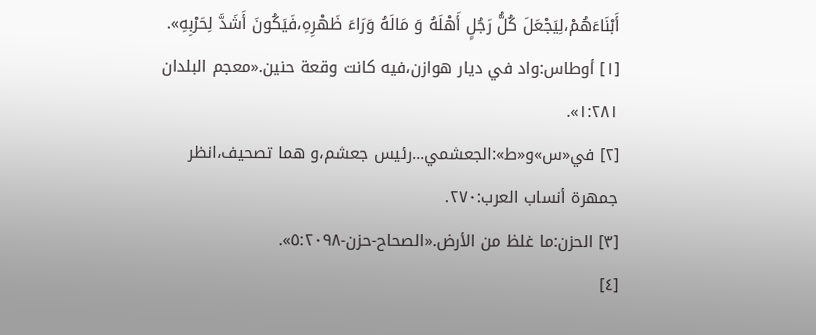أَبْنَاءَهُمْ،لِيَجْعَلَ كُلُّ رَجُلٍ أَهْلَهُ وَ مَالَهُ وَرَاءَ ظَهْرِهِ،فَيَكُونَ أَشَدَّ لِحَرْبِهِ».
[١] أوطاس:واد في ديار هوازن،فيه كانت وقعة حنين.«معجم البلدان ١:٢٨١».
[٢] في«س»و«ط»:الجعشمي...رئيس جعشم،و هما تصحيف،انظر جمهرة أنساب العرب:٢٧٠.
[٣] الحزن:ما غلظ من الأرض.«الصحاح-حزن-٥:٢٠٩٨».
[٤]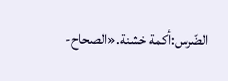الضّرس:أكمة خشنة.«الصحاح-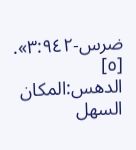ضرس-٣:٩٤٢».
[٥] الدهس:المكان السهل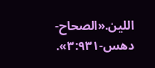اللين.«الصحاح-دهس-٣:٩٣١».